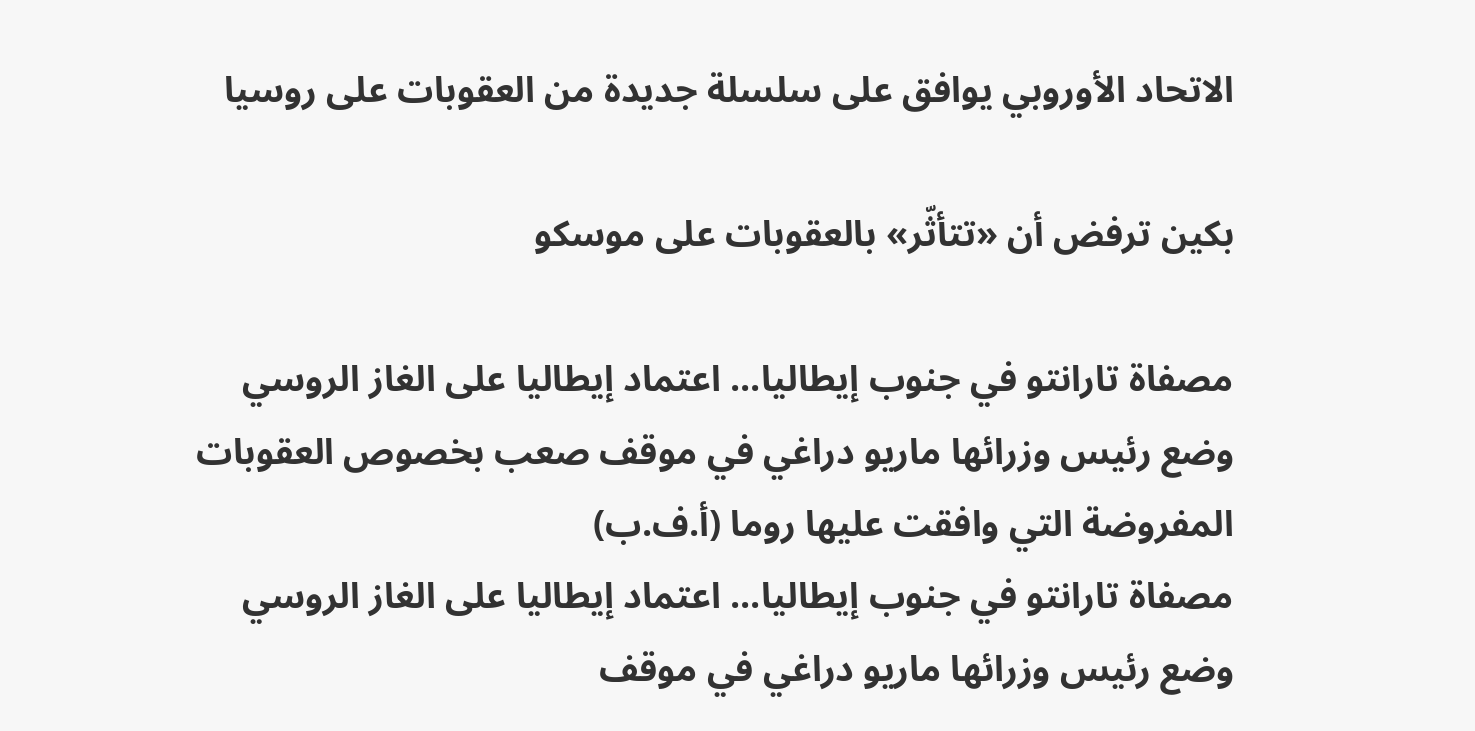الاتحاد الأوروبي يوافق على سلسلة جديدة من العقوبات على روسيا

بكين ترفض أن «تتأثّر» بالعقوبات على موسكو

مصفاة تارانتو في جنوب إيطاليا... اعتماد إيطاليا على الغاز الروسي وضع رئيس وزرائها ماريو دراغي في موقف صعب بخصوص العقوبات المفروضة التي وافقت عليها روما (أ.ف.ب)
مصفاة تارانتو في جنوب إيطاليا... اعتماد إيطاليا على الغاز الروسي وضع رئيس وزرائها ماريو دراغي في موقف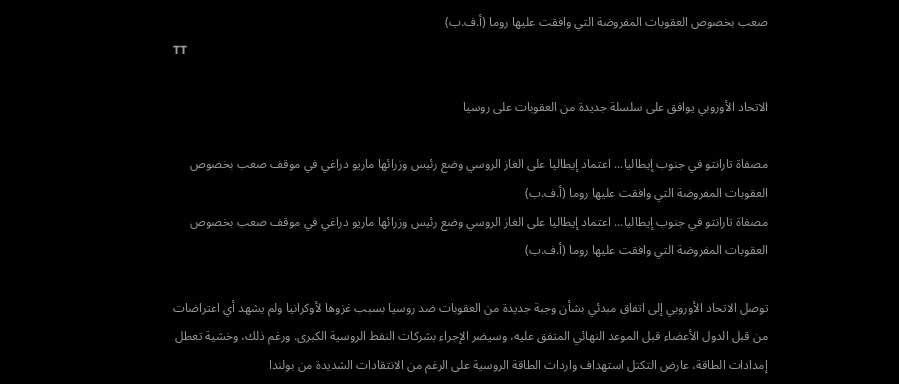صعب بخصوص العقوبات المفروضة التي وافقت عليها روما (أ.ف.ب)
TT

الاتحاد الأوروبي يوافق على سلسلة جديدة من العقوبات على روسيا

مصفاة تارانتو في جنوب إيطاليا... اعتماد إيطاليا على الغاز الروسي وضع رئيس وزرائها ماريو دراغي في موقف صعب بخصوص العقوبات المفروضة التي وافقت عليها روما (أ.ف.ب)
مصفاة تارانتو في جنوب إيطاليا... اعتماد إيطاليا على الغاز الروسي وضع رئيس وزرائها ماريو دراغي في موقف صعب بخصوص العقوبات المفروضة التي وافقت عليها روما (أ.ف.ب)

توصل الاتحاد الأوروبي إلى اتفاق مبدئي بشأن وجبة جديدة من العقوبات ضد روسيا بسبب غزوها لأوكرانيا ولم يشهد أي اعتراضات من قبل الدول الأعضاء قبل الموعد النهائي المتفق عليه، وسيضر الإجراء بشركات النفط الروسية الكبرى. ورغم ذلك، وخشية تعطل إمدادات الطاقة، عارض التكتل استهداف واردات الطاقة الروسية على الرغم من الانتقادات الشديدة من بولندا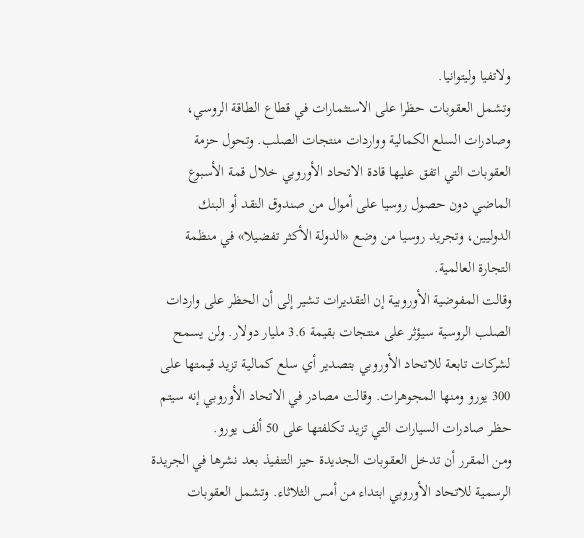ولاتفيا وليتوانيا.
وتشمل العقوبات حظرا على الاستثمارات في قطاع الطاقة الروسي، وصادرات السلع الكمالية وواردات منتجات الصلب. وتحول حزمة العقوبات التي اتفق عليها قادة الاتحاد الأوروبي خلال قمة الأسبوع الماضي دون حصول روسيا على أموال من صندوق النقد أو البنك الدوليين، وتجريد روسيا من وضع «الدولة الأكثر تفضيلا» في منظمة التجارة العالمية.
وقالت المفوضية الأوروبية إن التقديرات تشير إلى أن الحظر على واردات الصلب الروسية سيؤثر على منتجات بقيمة 3.6 مليار دولار. ولن يسمح لشركات تابعة للاتحاد الأوروبي بتصدير أي سلع كمالية تزيد قيمتها على 300 يورو ومنها المجوهرات. وقالت مصادر في الاتحاد الأوروبي إنه سيتم حظر صادرات السيارات التي تزيد تكلفتها على 50 ألف يورو.
ومن المقرر أن تدخل العقوبات الجديدة حيز التنفيذ بعد نشرها في الجريدة الرسمية للاتحاد الأوروبي ابتداء من أمس الثلاثاء. وتشمل العقوبات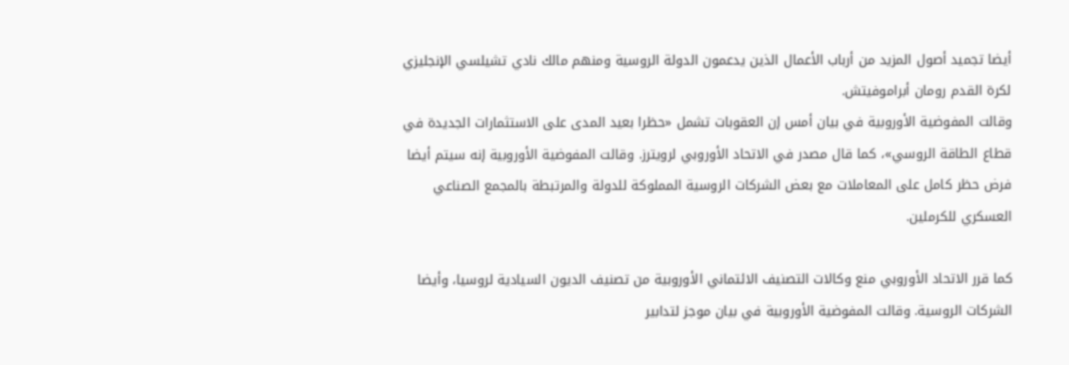أيضا تجميد أصول المزيد من أرباب الأعمال الذين يدعمون الدولة الروسية ومنهم مالك نادي تشيلسي الإنجليزي لكرة القدم رومان أبراموفيتش.
وقالت المفوضية الأوروبية في بيان أمس إن العقوبات تشمل «حظرا بعيد المدى على الاستثمارات الجديدة في قطاع الطاقة الروسي»، كما قال مصدر في الاتحاد الأوروبي لرويترز. وقالت المفوضية الأوروبية إنه سيتم أيضا فرض حظر كامل على المعاملات مع بعض الشركات الروسية المملوكة للدولة والمرتبطة بالمجمع الصناعي العسكري للكرملين.

كما قرر الاتحاد الأوروبي منع وكالات التصنيف الائتماني الأوروبية من تصنيف الديون السيادية لروسيا، وأيضا الشركات الروسية. وقالت المفوضية الأوروبية في بيان موجز لتدابير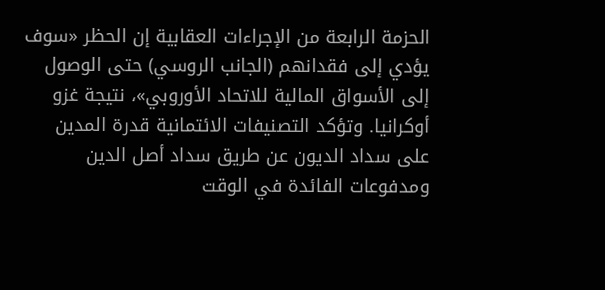الحزمة الرابعة من الإجراءات العقابية إن الحظر «سوف يؤدي إلى فقدانهم (الجانب الروسي) حتى الوصول إلى الأسواق المالية للاتحاد الأوروبي»، نتيجة غزو أوكرانيا. وتؤكد التصنيفات الائتمانية قدرة المدين على سداد الديون عن طريق سداد أصل الدين ومدفوعات الفائدة في الوقت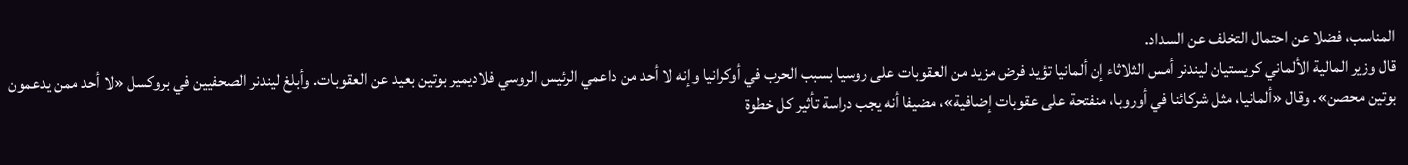المناسب، فضلا عن احتمال التخلف عن السداد.
قال وزير المالية الألماني كريستيان ليندنر أمس الثلاثاء إن ألمانيا تؤيد فرض مزيد من العقوبات على روسيا بسبب الحرب في أوكرانيا وإنه لا أحد من داعمي الرئيس الروسي فلاديمير بوتين بعيد عن العقوبات. وأبلغ ليندنر الصحفيين في بروكسل «لا أحد ممن يدعمون بوتين محصن». وقال «ألمانيا، مثل شركائنا في أوروبا، منفتحة على عقوبات إضافية»، مضيفا أنه يجب دراسة تأثير كل خطوة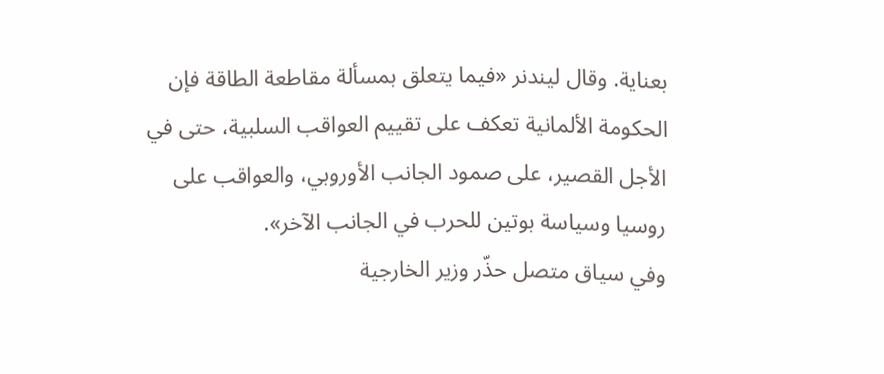بعناية. وقال ليندنر «فيما يتعلق بمسألة مقاطعة الطاقة فإن الحكومة الألمانية تعكف على تقييم العواقب السلبية، حتى في الأجل القصير، على صمود الجانب الأوروبي، والعواقب على روسيا وسياسة بوتين للحرب في الجانب الآخر».
وفي سياق متصل حذّر وزير الخارجية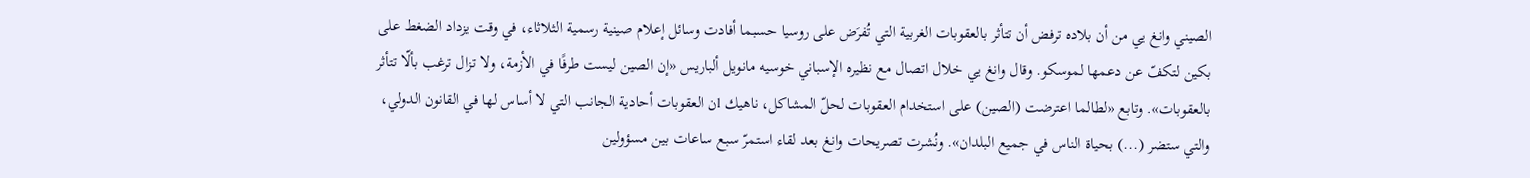الصيني وانغ يي من أن بلاده ترفض أن تتأثر بالعقوبات الغربية التي تُفرَض على روسيا حسبما أفادت وسائل إعلام صينية رسمية الثلاثاء، في وقت يزداد الضغط على بكين لتكفّ عن دعمها لموسكو. وقال وانغ يي خلال اتصال مع نظيره الإسباني خوسيه مانويل ألباريس «إن الصين ليست طرفًا في الأزمة، ولا تزال ترغب بألّا تتأثر بالعقوبات». وتابع «لطالما اعترضت (الصين) على استخدام العقوبات لحلّ المشاكل، ناهيك lن العقوبات أحادية الجانب التي لا أساس لها في القانون الدولي، والتي ستضر (...) بحياة الناس في جميع البلدان». ونُشرت تصريحات وانغ بعد لقاء استمرّ سبع ساعات بين مسؤولين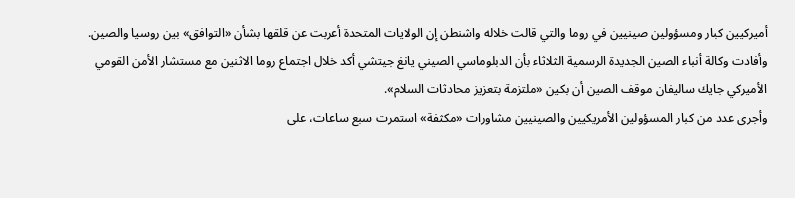أميركيين كبار ومسؤولين صينيين في روما والتي قالت خلاله واشنطن إن الولايات المتحدة أعربت عن قلقها بشأن «التوافق» بين روسيا والصين. وأفادت وكالة أنباء الصين الجديدة الرسمية الثلاثاء بأن الدبلوماسي الصيني يانغ جيتشي أكد خلال اجتماع روما الاثنين مع مستشار الأمن القومي الأميركي جايك ساليفان موقف الصين أن بكين «ملتزمة بتعزيز محادثات السلام».
وأجرى عدد من كبار المسؤولين الأمريكيين والصينيين مشاورات «مكثفة» استمرت سبع ساعات، على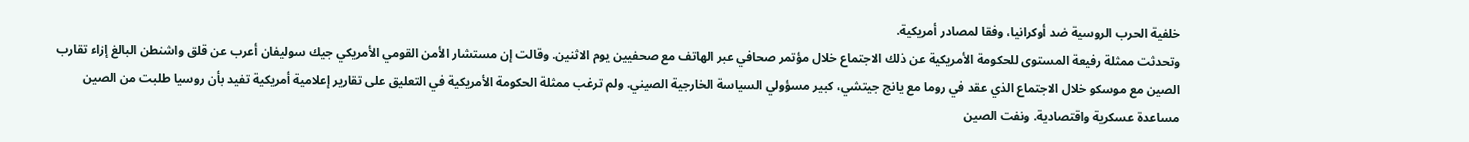خلفية الحرب الروسية ضد أوكرانيا، وفقا لمصادر أمريكية.
وتحدثت ممثلة رفيعة المستوى للحكومة الأمريكية عن ذلك الاجتماع خلال مؤتمر صحافي عبر الهاتف مع صحفيين يوم الاثنين. وقالت إن مستشار الأمن القومي الأمريكي جيك سوليفان أعرب عن قلق واشنطن البالغ إزاء تقارب الصين مع موسكو خلال الاجتماع الذي عقد في روما مع يانج جيتشي، كبير مسؤولي السياسة الخارجية الصيني. ولم ترغب ممثلة الحكومة الأمريكية في التعليق على تقارير إعلامية أمريكية تفيد بأن روسيا طلبت من الصين مساعدة عسكرية واقتصادية. ونفت الصين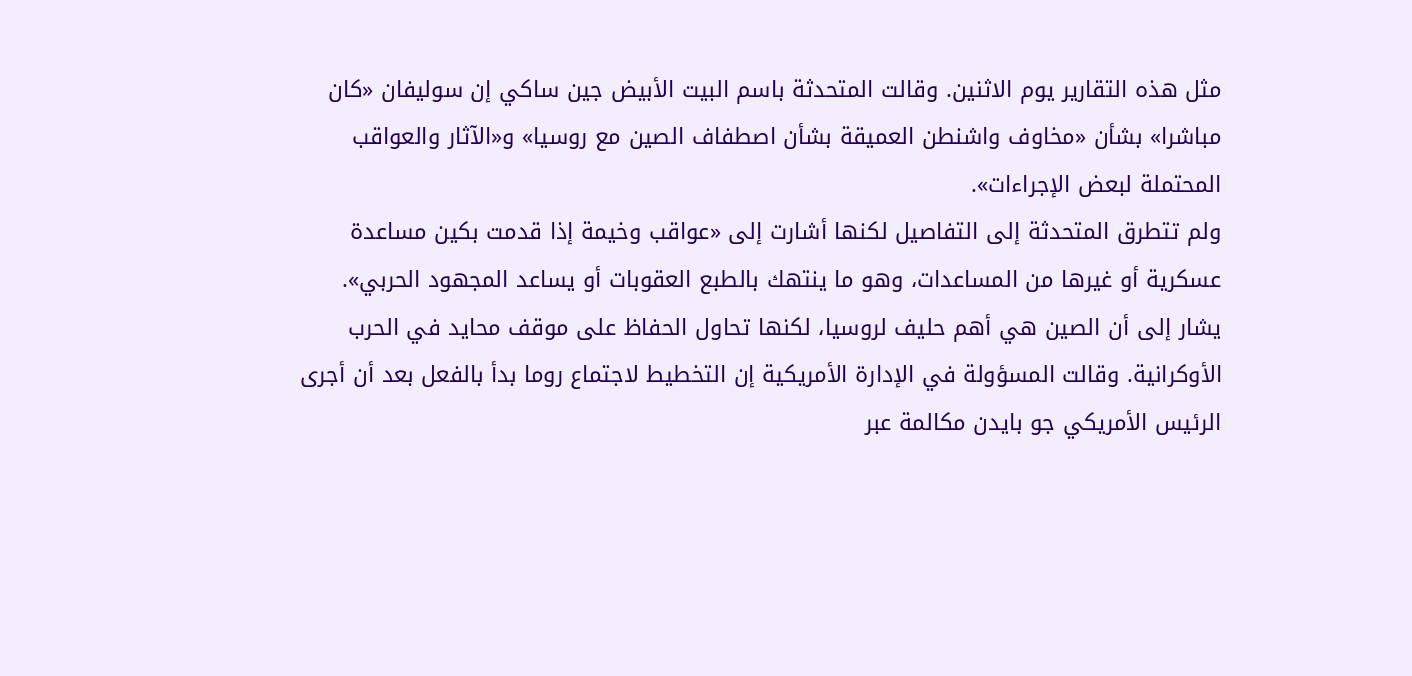مثل هذه التقارير يوم الاثنين. وقالت المتحدثة باسم البيت الأبيض جين ساكي إن سوليفان «كان مباشرا» بشأن «مخاوف واشنطن العميقة بشأن اصطفاف الصين مع روسيا» و«الآثار والعواقب المحتملة لبعض الإجراءات».
ولم تتطرق المتحدثة إلى التفاصيل لكنها أشارت إلى «عواقب وخيمة إذا قدمت بكين مساعدة عسكرية أو غيرها من المساعدات، وهو ما ينتهك بالطبع العقوبات أو يساعد المجهود الحربي». يشار إلى أن الصين هي أهم حليف لروسيا، لكنها تحاول الحفاظ على موقف محايد في الحرب الأوكرانية. وقالت المسؤولة في الإدارة الأمريكية إن التخطيط لاجتماع روما بدأ بالفعل بعد أن أجرى الرئيس الأمريكي جو بايدن مكالمة عبر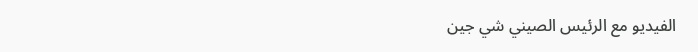الفيديو مع الرئيس الصيني شي جين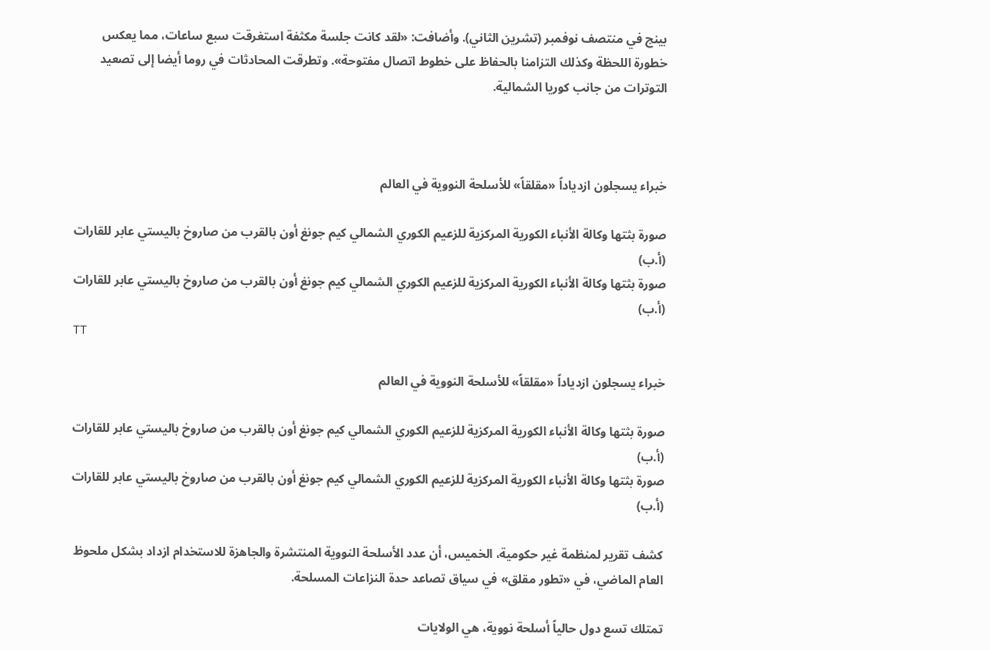بينج في منتصف نوفمبر (تشرين الثاني). وأضافت: «لقد كانت جلسة مكثفة استغرقت سبع ساعات، مما يعكس خطورة اللحظة وكذلك التزامنا بالحفاظ على خطوط اتصال مفتوحة». وتطرقت المحادثات في روما أيضا إلى تصعيد التوترات من جانب كوريا الشمالية.



خبراء يسجلون ازدياداً «مقلقاً» للأسلحة النووية في العالم

صورة بثتها وكالة الأنباء الكورية المركزية للزعيم الكوري الشمالي كيم جونغ أون بالقرب من صاروخ باليستي عابر للقارات (أ.ب)
صورة بثتها وكالة الأنباء الكورية المركزية للزعيم الكوري الشمالي كيم جونغ أون بالقرب من صاروخ باليستي عابر للقارات (أ.ب)
TT

خبراء يسجلون ازدياداً «مقلقاً» للأسلحة النووية في العالم

صورة بثتها وكالة الأنباء الكورية المركزية للزعيم الكوري الشمالي كيم جونغ أون بالقرب من صاروخ باليستي عابر للقارات (أ.ب)
صورة بثتها وكالة الأنباء الكورية المركزية للزعيم الكوري الشمالي كيم جونغ أون بالقرب من صاروخ باليستي عابر للقارات (أ.ب)

كشف تقرير لمنظمة غير حكومية، الخميس، أن عدد الأسلحة النووية المنتشرة والجاهزة للاستخدام ازداد بشكل ملحوظ العام الماضي، في «تطور مقلق» في سياق تصاعد حدة النزاعات المسلحة.

تمتلك تسع دول حالياً أسلحة نووية، هي الولايات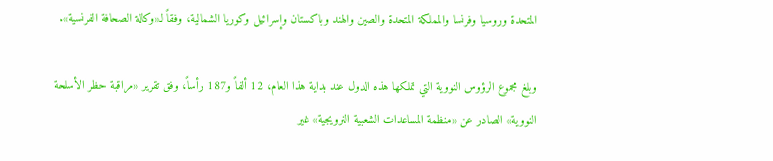المتحدة وروسيا وفرنسا والمملكة المتحدة والصين والهند وباكستان وإسرائيل وكوريا الشمالية، وفقاً لـ«وكالة الصحافة الفرنسية».

وبلغ مجموع الرؤوس النووية التي تملكها هذه الدول عند بداية هذا العام، 12 ألفاً و187 رأساً، وفق تقرير «مراقبة حظر الأسلحة النووية» الصادر عن «منظمة المساعدات الشعبية النرويجية» غير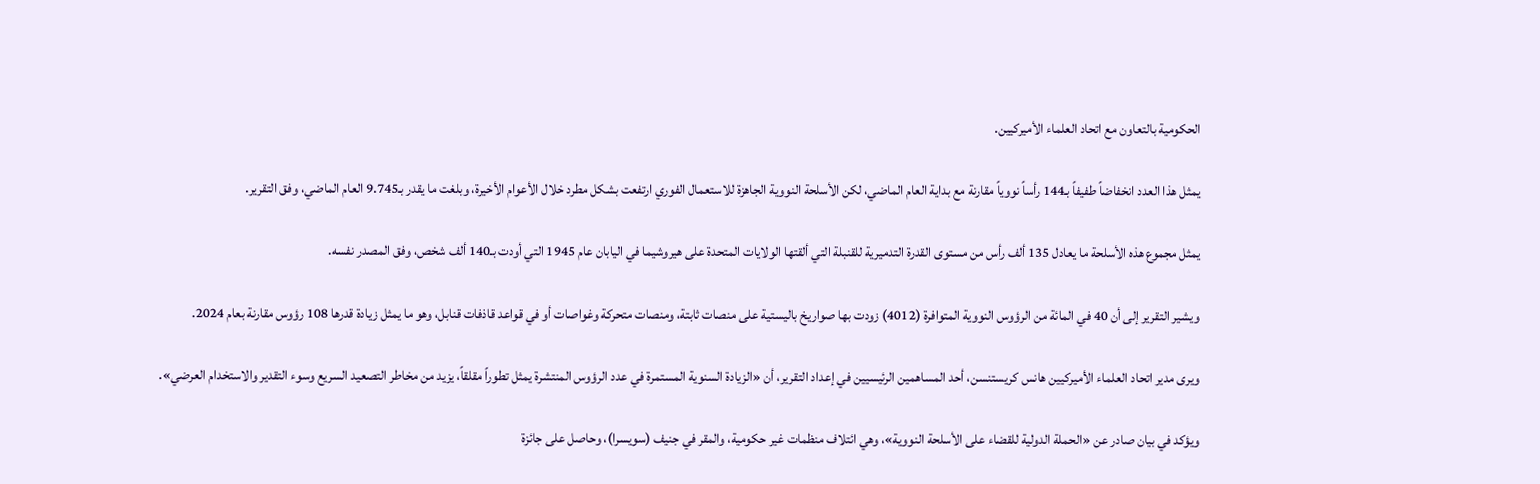الحكومية بالتعاون مع اتحاد العلماء الأميركيين.

يمثل هذا العدد انخفاضاً طفيفاً بـ144 رأساً نووياً مقارنة مع بداية العام الماضي، لكن الأسلحة النووية الجاهزة للاستعمال الفوري ارتفعت بشكل مطرد خلال الأعوام الأخيرة، وبلغت ما يقدر بـ9.745 العام الماضي، وفق التقرير.

يمثل مجموع هذه الأسلحة ما يعادل 135 ألف رأس من مستوى القدرة التدميرية للقنبلة التي ألقتها الولايات المتحدة على هيروشيما في اليابان عام 1945 التي أودت بـ140 ألف شخص، وفق المصدر نفسه.

ويشير التقرير إلى أن 40 في المائة من الرؤوس النووية المتوافرة (4012) زودت بها صواريخ باليستية على منصات ثابتة، ومنصات متحركة وغواصات أو في قواعد قاذفات قنابل، وهو ما يمثل زيادة قدرها 108 رؤوس مقارنة بعام 2024.

ويرى مدير اتحاد العلماء الأميركيين هانس كريستنسن، أحد المساهمين الرئيسيين في إعداد التقرير، أن «الزيادة السنوية المستمرة في عدد الرؤوس المنتشرة يمثل تطوراً مقلقاً، يزيد من مخاطر التصعيد السريع وسوء التقدير والاستخدام العرضي».

ويؤكد في بيان صادر عن «الحملة الدولية للقضاء على الأسلحة النووية»، وهي ائتلاف منظمات غير حكومية، والمقر في جنيف (سويسرا)، وحاصل على جائزة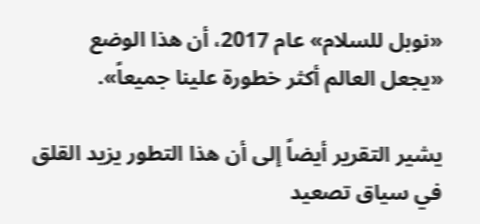«نوبل للسلام» عام 2017، أن هذا الوضع «يجعل العالم أكثر خطورة علينا جميعاً».

يشير التقرير أيضاً إلى أن هذا التطور يزيد القلق في سياق تصعيد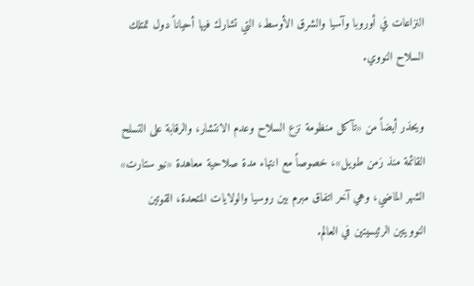النزاعات في أوروبا وآسيا والشرق الأوسط، التي تشارك فيها أحياناً دول تمتلك السلاح النووي.

ويحذر أيضاً من «تآكل منظومة نزع السلاح وعدم الانتشار، والرقابة على التسلح القائمة منذ زمن طويل»، خصوصاً مع انتهاء مدة صلاحية معاهدة «نيو ستارت» الشهر الماضي، وهي آخر اتفاق مبرم بين روسيا والولايات المتحدة، القوتين النوويتين الرئيسيتين في العالم.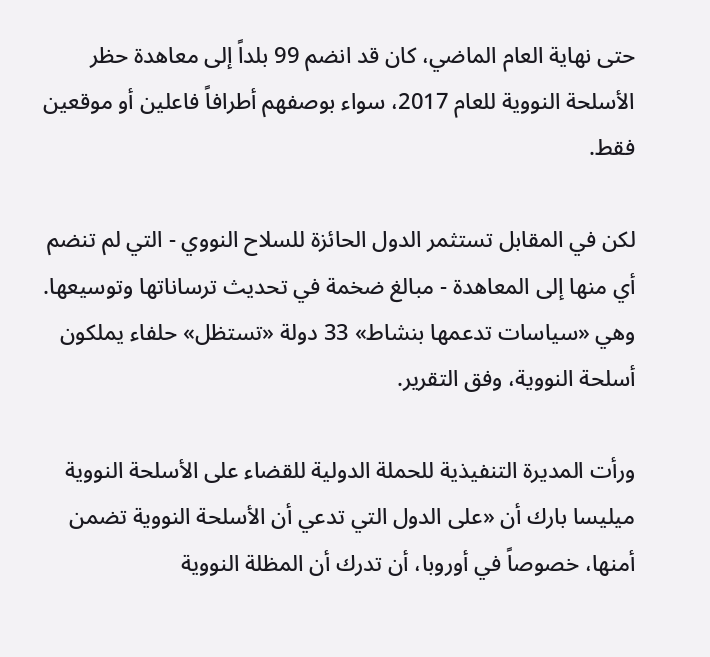حتى نهاية العام الماضي، كان قد انضم 99 بلداً إلى معاهدة حظر الأسلحة النووية للعام 2017، سواء بوصفهم أطرافاً فاعلين أو موقعين فقط.

لكن في المقابل تستثمر الدول الحائزة للسلاح النووي - التي لم تنضم أي منها إلى المعاهدة - مبالغ ضخمة في تحديث ترساناتها وتوسيعها. وهي «سياسات تدعمها بنشاط» 33 دولة «تستظل» حلفاء يملكون أسلحة النووية، وفق التقرير.

ورأت المديرة التنفيذية للحملة الدولية للقضاء على الأسلحة النووية ميليسا بارك أن «على الدول التي تدعي أن الأسلحة النووية تضمن أمنها، خصوصاً في أوروبا، أن تدرك أن المظلة النووية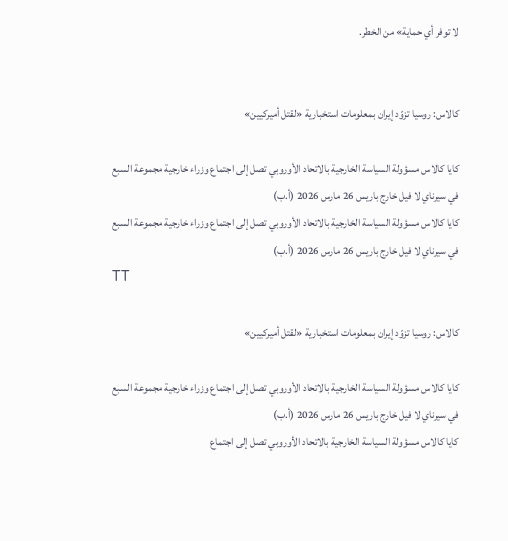لا توفر أي حماية» من الخطر.


كالاس: روسيا تزوّد إيران بمعلومات استخبارية «لقتل أميركيين»

كايا كالاس مسؤولة السياسة الخارجية بالاتحاد الأوروبي تصل إلى اجتماع وزراء خارجية مجموعة السبع في سيرناي لا فيل خارج باريس 26 مارس 2026 (أ.ب)
كايا كالاس مسؤولة السياسة الخارجية بالاتحاد الأوروبي تصل إلى اجتماع وزراء خارجية مجموعة السبع في سيرناي لا فيل خارج باريس 26 مارس 2026 (أ.ب)
TT

كالاس: روسيا تزوّد إيران بمعلومات استخبارية «لقتل أميركيين»

كايا كالاس مسؤولة السياسة الخارجية بالاتحاد الأوروبي تصل إلى اجتماع وزراء خارجية مجموعة السبع في سيرناي لا فيل خارج باريس 26 مارس 2026 (أ.ب)
كايا كالاس مسؤولة السياسة الخارجية بالاتحاد الأوروبي تصل إلى اجتماع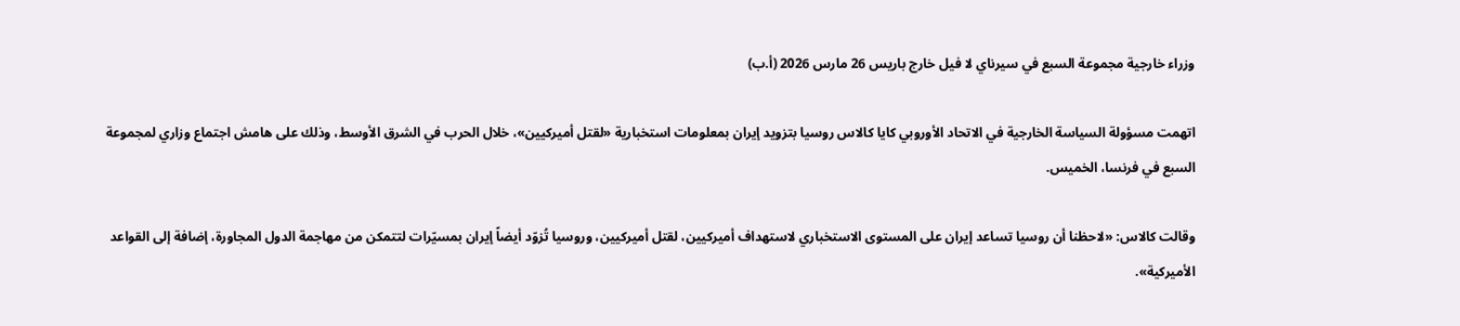وزراء خارجية مجموعة السبع في سيرناي لا فيل خارج باريس 26 مارس 2026 (أ.ب)

اتهمت مسؤولة السياسة الخارجية في الاتحاد الأوروبي كايا كالاس روسيا بتزويد إيران بمعلومات استخبارية «لقتل أميركيين»، خلال الحرب في الشرق الأوسط، وذلك على هامش اجتماع وزاري لمجموعة السبع في فرنسا، الخميس.

وقالت كالاس: «لاحظنا أن روسيا تساعد إيران على المستوى الاستخباري لاستهداف أميركيين، لقتل أميركيين، وروسيا تُزوّد أيضاً إيران بمسيّرات لتتمكن من مهاجمة الدول المجاورة، إضافة إلى القواعد الأميركية».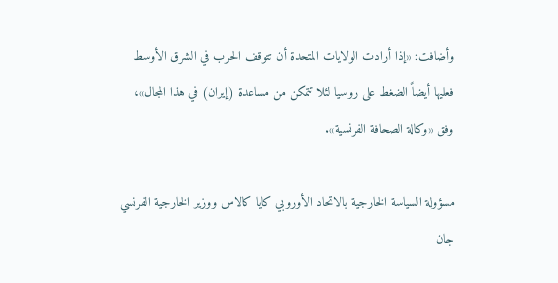وأضافت: «إذا أرادت الولايات المتحدة أن تتوقف الحرب في الشرق الأوسط فعليها أيضاً الضغط على روسيا لئلا تتمكن من مساعدة (إيران) في هذا المجال»، وفق «وكالة الصحافة الفرنسية».

مسؤولة السياسة الخارجية بالاتحاد الأوروبي كايا كالاس ووزير الخارجية الفرنسي جان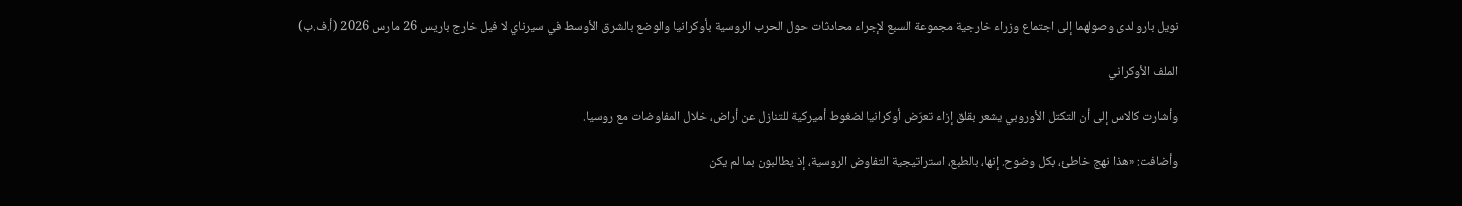نويل بارو لدى وصولهما إلى اجتماع وزراء خارجية مجموعة السبع لإجراء محادثات حول الحرب الروسية بأوكرانيا والوضع بالشرق الأوسط في سيرناي لا فيل خارج باريس 26 مارس 2026 (أ.ف.ب)

الملف الأوكراني

وأشارت كالاس إلى أن التكتل الأوروبي يشعر بقلق إزاء تعرّض أوكرانيا لضغوط أميركية للتنازل عن أراض، خلال المفاوضات مع روسيا.

وأضافت: «هذا نهج خاطئ، بكل وضوح. إنها، بالطبع، استراتيجية التفاوض الروسية، إذ يطالبون بما لم يكن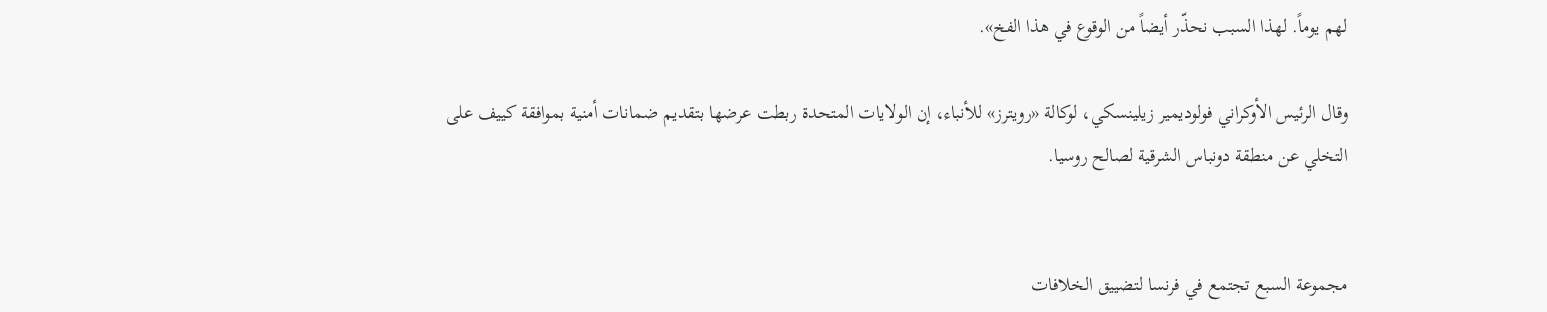لهم يوماً. لهذا السبب نحذّر أيضاً من الوقوع في هذا الفخ».

وقال الرئيس الأوكراني فولوديمير زيلينسكي، لوكالة «رويترز» للأنباء، إن الولايات المتحدة ربطت عرضها بتقديم ضمانات أمنية بموافقة كييف على التخلي عن منطقة دونباس الشرقية لصالح روسيا.


مجموعة السبع تجتمع في فرنسا لتضييق الخلافات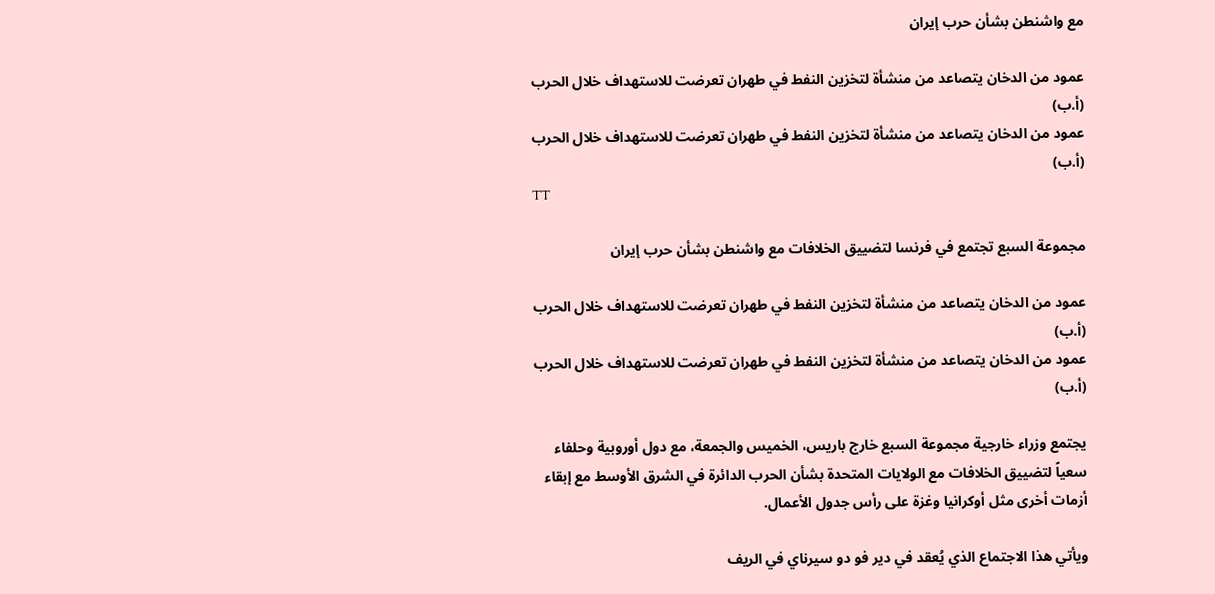مع واشنطن بشأن حرب إيران

عمود من الدخان يتصاعد من منشأة لتخزين النفط في طهران تعرضت للاستهداف خلال الحرب (أ.ب)
عمود من الدخان يتصاعد من منشأة لتخزين النفط في طهران تعرضت للاستهداف خلال الحرب (أ.ب)
TT

مجموعة السبع تجتمع في فرنسا لتضييق الخلافات مع واشنطن بشأن حرب إيران

عمود من الدخان يتصاعد من منشأة لتخزين النفط في طهران تعرضت للاستهداف خلال الحرب (أ.ب)
عمود من الدخان يتصاعد من منشأة لتخزين النفط في طهران تعرضت للاستهداف خلال الحرب (أ.ب)

يجتمع وزراء خارجية مجموعة السبع خارج باريس، الخميس والجمعة، مع دول أوروبية وحلفاء سعياً لتضييق الخلافات مع الولايات المتحدة بشأن الحرب الدائرة في الشرق الأوسط مع إبقاء أزمات أخرى مثل أوكرانيا وغزة على رأس جدول الأعمال.

ويأتي هذا الاجتماع الذي يُعقد في دير فو دو سيرناي في الريف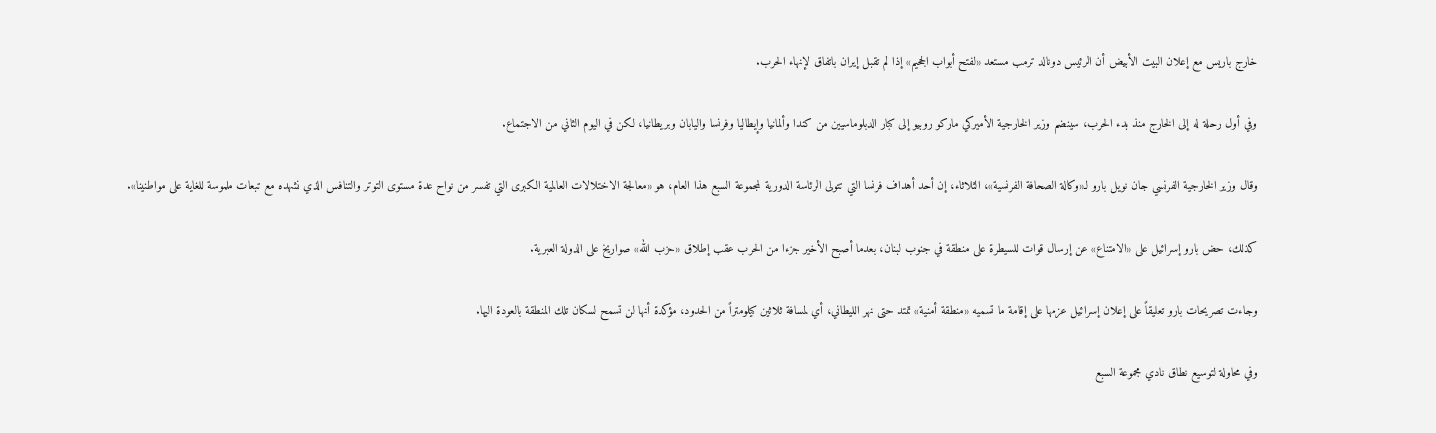خارج باريس مع إعلان البيت الأبيض أن الرئيس دونالد ترمب مستعد «لفتح أبواب الجحيم» إذا لم تقبل إيران باتفاق لإنهاء الحرب.

وفي أول رحلة له إلى الخارج منذ بدء الحرب، سينضم وزير الخارجية الأميركي ماركو روبيو إلى كبار الدبلوماسيين من كندا وألمانيا وإيطاليا وفرنسا واليابان وبريطانيا، لكن في اليوم الثاني من الاجتماع.

وقال وزير الخارجية الفرنسي جان نويل بارو لـ«وكالة الصحافة الفرنسية»، الثلاثاء، إن أحد أهداف فرنسا التي تتولى الرئاسة الدورية لمجموعة السبع هذا العام، هو «معالجة الاختلالات العالمية الكبرى التي تفسر من نواح عدة مستوى التوتر والتنافس الذي نشهده مع تبعات ملموسة للغاية على مواطنينا».

كذلك، حض بارو إسرائيل على «الامتناع» عن إرسال قوات للسيطرة على منطقة في جنوب لبنان، بعدما أصبح الأخير جزءا من الحرب عقب إطلاق «حزب الله» صواريخ على الدولة العبرية.

وجاءت تصريحات بارو تعليقاً على إعلان إسرائيل عزمها على إقامة ما تسميه «منطقة أمنية» تمتد حتى نهر الليطاني، أي لمسافة ثلاثين كيلومتراً من الحدود، مؤكدة أنها لن تسمح لسكان تلك المنطقة بالعودة اليها.

وفي محاولة لتوسيع نطاق نادي مجموعة السبع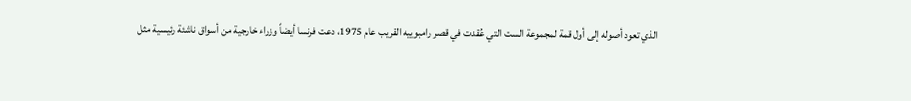الذي تعود أصوله إلى أول قمة لمجموعة الست التي عُقدت في قصر رامبوييه القريب عام 1975، دعت فرنسا أيضاً وزراء خارجية من أسواق ناشئة رئيسية مثل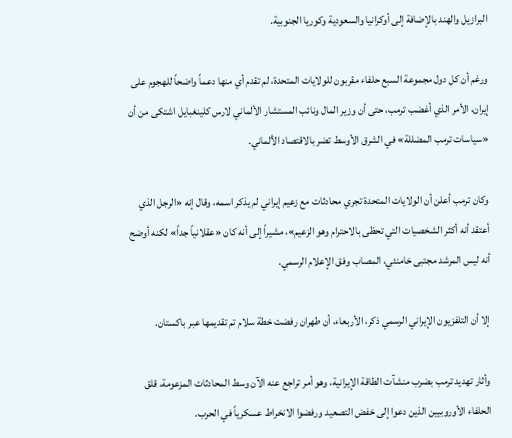البرازيل والهند بالإضافة إلى أوكرانيا والسعودية وكوريا الجنوبية.

ورغم أن كل دول مجموعة السبع حلفاء مقربون للولايات المتحدة، لم تقدم أي منها دعماً واضحاً للهجوم على إيران، الأمر الذي أغضب ترمب، حتى أن وزير المال ونائب المستشار الألماني لارس كلينغبايل اشتكى من أن «سياسات ترمب المضللة» في الشرق الأوسط تضر بالاقتصاد الألماني.

وكان ترمب أعلن أن الولايات المتحدة تجري محادثات مع زعيم إيراني لم يذكر اسمه، وقال إنه «الرجل الذي أعتقد أنه أكثر الشخصيات التي تحظى بالاحترام وهو الزعيم»، مشيراً إلى أنه كان «عقلانياً جداً» لكنه أوضح أنه ليس المرشد مجتبى خامنئي، المصاب وفق الإعلام الرسمي.

إلا أن التلفزيون الإيراني الرسمي ذكر، الأربعاء، أن طهران رفضت خطة سلام تم تقديمها عبر باكستان.

وأثار تهديد ترمب بضرب منشآت الطاقة الإيرانية، وهو أمر تراجع عنه الآن وسط المحادثات المزعومة، قلق الحلفاء الأوروبيين الذين دعوا إلى خفض التصعيد ورفضوا الانخراط عسكرياً في الحرب.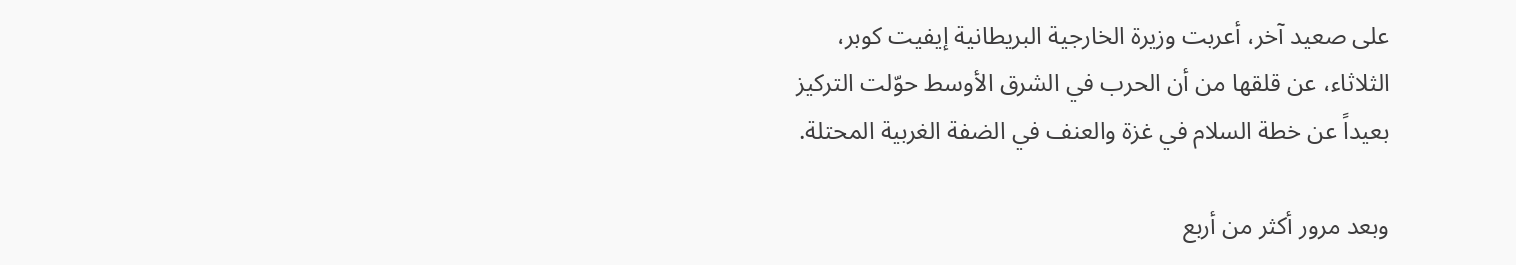على صعيد آخر، أعربت وزيرة الخارجية البريطانية إيفيت كوبر، الثلاثاء، عن قلقها من أن الحرب في الشرق الأوسط حوّلت التركيز بعيداً عن خطة السلام في غزة والعنف في الضفة الغربية المحتلة.

وبعد مرور أكثر من أربع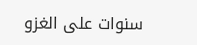سنوات على الغزو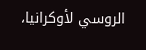الروسي لأوكرانيا،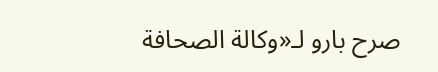صرح بارو لـ«وكالة الصحافة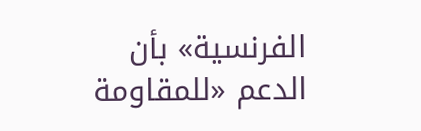الفرنسية» بأن الدعم «للمقاومة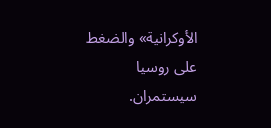الأوكرانية» والضغط على روسيا سيستمران.